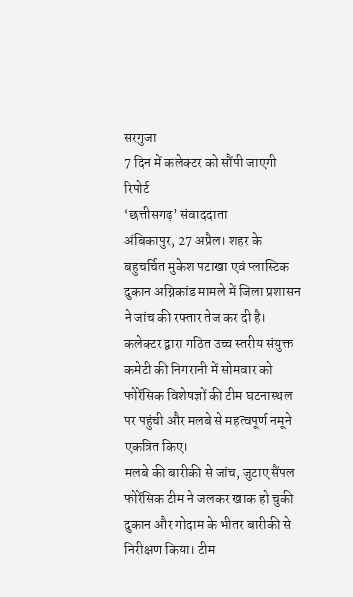सरगुजा
7 दिन में कलेक्टर को सौंपी जाएगी रिपोर्ट
‘छत्तीसगढ़’ संवाददाता
अंबिकापुर, 27 अप्रैल। शहर के बहुचर्चित मुकेश पटाखा एवं प्लास्टिक दुकान अग्निकांड मामले में जिला प्रशासन ने जांच की रफ्तार तेज कर दी है। कलेक्टर द्वारा गठित उच्च स्तरीय संयुक्त कमेटी की निगरानी में सोमवार को फोरेंसिक विशेषज्ञों की टीम घटनास्थल पर पहुंची और मलबे से महत्वपूर्ण नमूने एकत्रित किए।
मलबे की बारीकी से जांच, जुटाए सैंपल
फोरेंसिक टीम ने जलकर खाक हो चुकी दुकान और गोदाम के भीतर बारीकी से निरीक्षण किया। टीम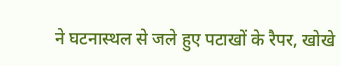ने घटनास्थल से जले हुए पटाखों के रैपर, खोखे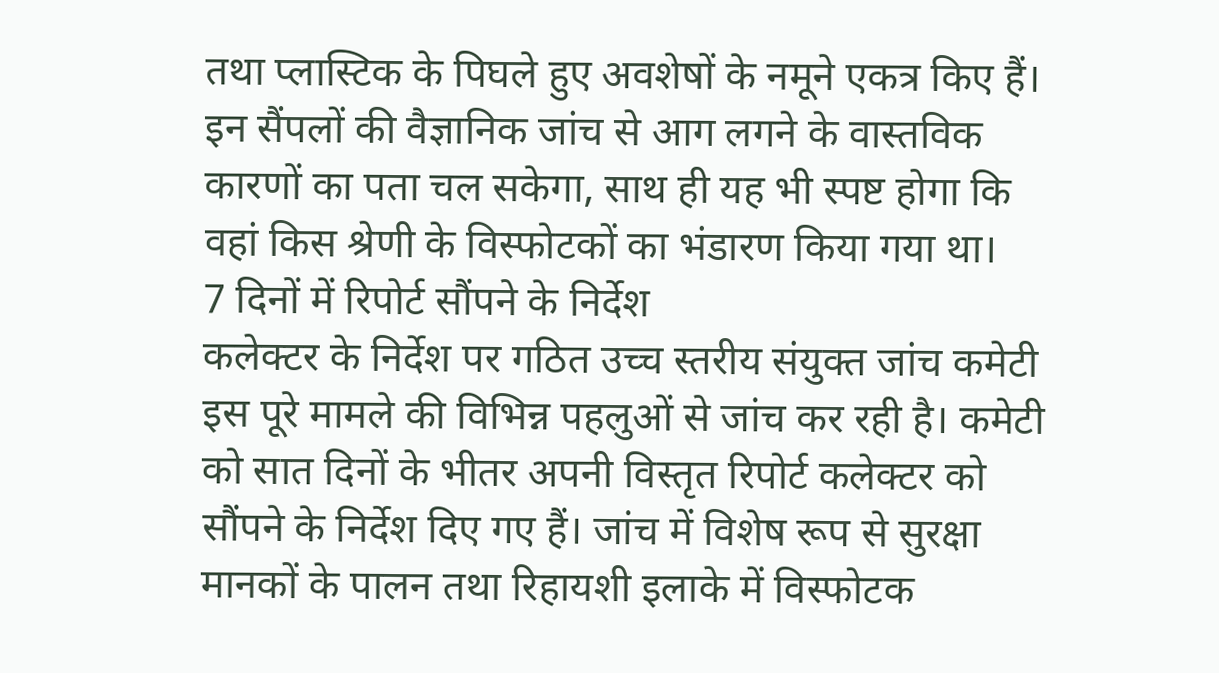तथा प्लास्टिक के पिघले हुए अवशेषों के नमूने एकत्र किए हैं। इन सैंपलों की वैज्ञानिक जांच से आग लगने के वास्तविक कारणों का पता चल सकेगा, साथ ही यह भी स्पष्ट होगा कि वहां किस श्रेणी के विस्फोटकों का भंडारण किया गया था।
7 दिनों में रिपोर्ट सौंपने के निर्देश
कलेक्टर के निर्देश पर गठित उच्च स्तरीय संयुक्त जांच कमेटी इस पूरे मामले की विभिन्न पहलुओं से जांच कर रही है। कमेटी को सात दिनों के भीतर अपनी विस्तृत रिपोर्ट कलेक्टर को सौंपने के निर्देश दिए गए हैं। जांच में विशेष रूप से सुरक्षा मानकों के पालन तथा रिहायशी इलाके में विस्फोटक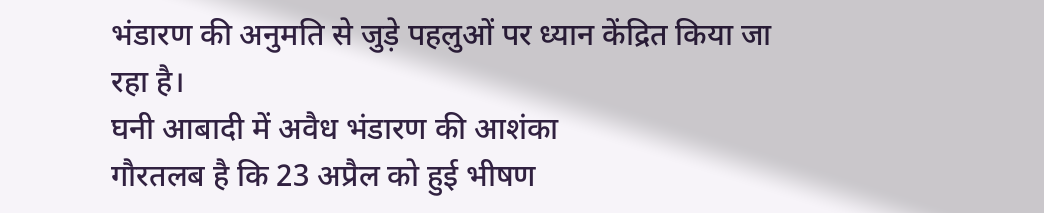भंडारण की अनुमति से जुड़े पहलुओं पर ध्यान केंद्रित किया जा रहा है।
घनी आबादी में अवैध भंडारण की आशंका
गौरतलब है कि 23 अप्रैल को हुई भीषण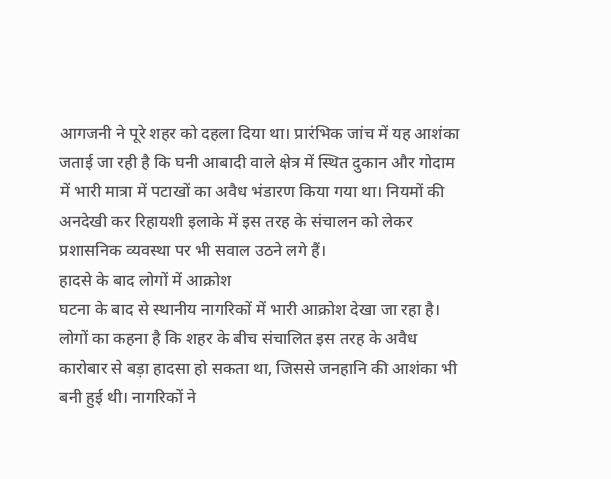आगजनी ने पूरे शहर को दहला दिया था। प्रारंभिक जांच में यह आशंका जताई जा रही है कि घनी आबादी वाले क्षेत्र में स्थित दुकान और गोदाम में भारी मात्रा में पटाखों का अवैध भंडारण किया गया था। नियमों की अनदेखी कर रिहायशी इलाके में इस तरह के संचालन को लेकर प्रशासनिक व्यवस्था पर भी सवाल उठने लगे हैं।
हादसे के बाद लोगों में आक्रोश
घटना के बाद से स्थानीय नागरिकों में भारी आक्रोश देखा जा रहा है। लोगों का कहना है कि शहर के बीच संचालित इस तरह के अवैध कारोबार से बड़ा हादसा हो सकता था, जिससे जनहानि की आशंका भी बनी हुई थी। नागरिकों ने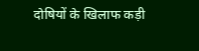दोषियों के खिलाफ कड़ी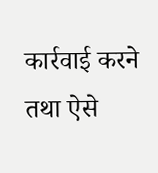कार्रवाई करने तथा ऐसे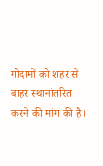गोदामों को शहर से बाहर स्थानांतरित करने की मांग की है।